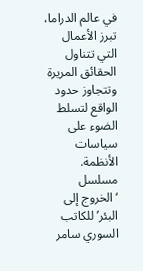في عالم الدراما، تبرز الأعمال التي تتناول الحقائق المريرة وتتجاوز حدود الواقع لتسلط الضوء على سياسات الأنظمة. مسلسل ‘الخروج إلى البئر’ للكاتب السوري سامر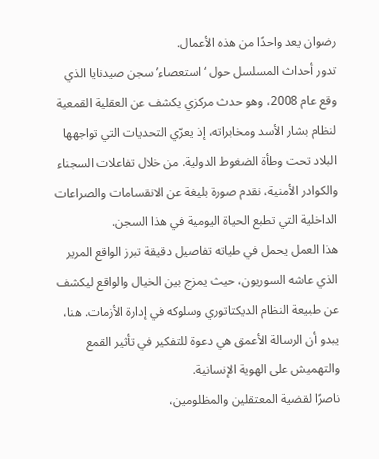رضوان يعد واحدًا من هذه الأعمال.
تدور أحداث المسلسل حول ‘استعصاء’ سجن صيدنايا الذي وقع عام 2008، وهو حدث مركزي يكشف عن العقلية القمعية لنظام بشار الأسد ومخابراته، إذ يعرّي التحديات التي تواجهها البلاد تحت وطأة الضغوط الدولية. من خلال تفاعلات السجناء والكوادر الأمنية، نقدم صورة بليغة عن الانقسامات والصراعات الداخلية التي تطبع الحياة اليومية في هذا السجن.
هذا العمل يحمل في طياته تفاصيل دقيقة تبرز الواقع المرير الذي عاشه السوريون، حيث يمزج بين الخيال والواقع ليكشف عن طبيعة النظام الديكتاتوري وسلوكه في إدارة الأزمات. هنا، يبدو أن الرسالة الأعمق هي دعوة للتفكير في تأثير القمع والتهميش على الهوية الإنسانية.
ناصرًا لقضية المعتقلين والمظلومين،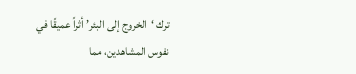ترك ‘الخروج إلى البئر’ أثراً عميقًا في نفوس المشاهدين، مما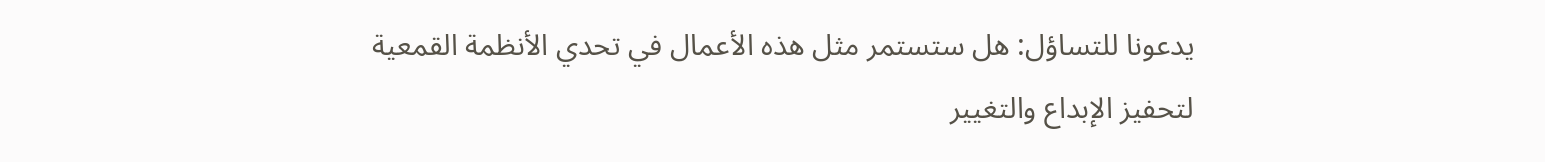يدعونا للتساؤل: هل ستستمر مثل هذه الأعمال في تحدي الأنظمة القمعية لتحفيز الإبداع والتغيير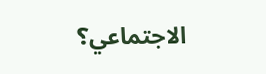الاجتماعي؟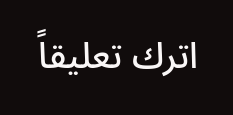اترك تعليقاً